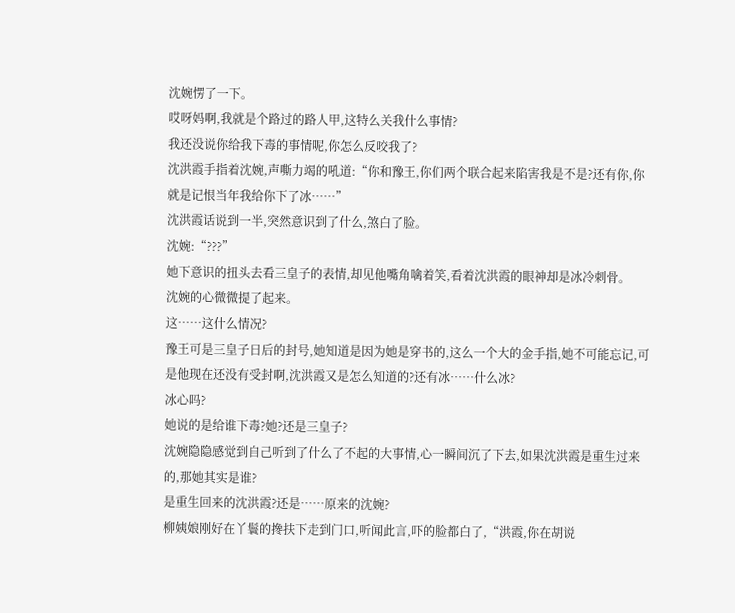沈婉愣了一下。
哎呀妈啊,我就是个路过的路人甲,这特么关我什么事情?
我还没说你给我下毒的事情呢,你怎么反咬我了?
沈洪霞手指着沈婉,声嘶力竭的吼道:“你和豫王,你们两个联合起来陷害我是不是?还有你,你就是记恨当年我给你下了冰……”
沈洪霞话说到一半,突然意识到了什么,煞白了脸。
沈婉:“???”
她下意识的扭头去看三皇子的表情,却见他嘴角噙着笑,看着沈洪霞的眼神却是冰冷刺骨。
沈婉的心微微提了起来。
这……这什么情况?
豫王可是三皇子日后的封号,她知道是因为她是穿书的,这么一个大的金手指,她不可能忘记,可是他现在还没有受封啊,沈洪霞又是怎么知道的?还有冰……什么冰?
冰心吗?
她说的是给谁下毒?她?还是三皇子?
沈婉隐隐感觉到自己听到了什么了不起的大事情,心一瞬间沉了下去,如果沈洪霞是重生过来的,那她其实是谁?
是重生回来的沈洪霞?还是……原来的沈婉?
柳姨娘刚好在丫鬟的搀扶下走到门口,听闻此言,吓的脸都白了,“洪霞,你在胡说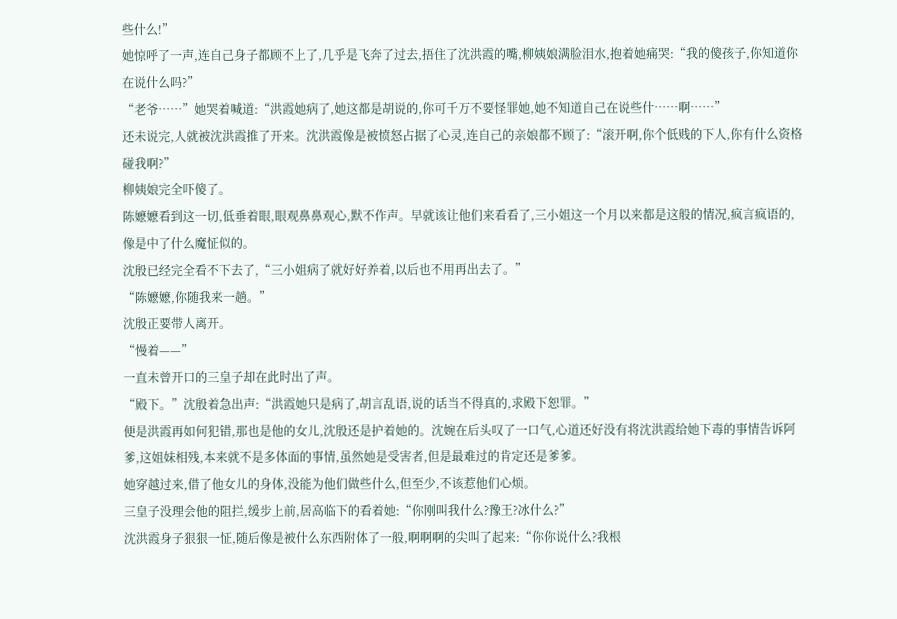些什么!”
她惊呼了一声,连自己身子都顾不上了,几乎是飞奔了过去,捂住了沈洪霞的嘴,柳姨娘满脸泪水,抱着她痛哭:“我的傻孩子,你知道你在说什么吗?”
“老爷……”她哭着喊道:“洪霞她病了,她这都是胡说的,你可千万不要怪罪她,她不知道自己在说些什……啊……”
还未说完,人就被沈洪霞推了开来。沈洪霞像是被愤怒占据了心灵,连自己的亲娘都不顾了:“滚开啊,你个低贱的下人,你有什么资格碰我啊?”
柳姨娘完全吓傻了。
陈嬷嬷看到这一切,低垂着眼,眼观鼻鼻观心,默不作声。早就该让他们来看看了,三小姐这一个月以来都是这般的情况,疯言疯语的,像是中了什么魔怔似的。
沈殷已经完全看不下去了,“三小姐病了就好好养着,以后也不用再出去了。”
“陈嬷嬷,你随我来一趟。”
沈殷正要带人离开。
“慢着——”
一直未曾开口的三皇子却在此时出了声。
“殿下。”沈殷着急出声:“洪霞她只是病了,胡言乱语,说的话当不得真的,求殿下恕罪。”
便是洪霞再如何犯错,那也是他的女儿,沈殷还是护着她的。沈婉在后头叹了一口气,心道还好没有将沈洪霞给她下毒的事情告诉阿爹,这姐妹相残,本来就不是多体面的事情,虽然她是受害者,但是最难过的肯定还是爹爹。
她穿越过来,借了他女儿的身体,没能为他们做些什么,但至少,不该惹他们心烦。
三皇子没理会他的阻拦,缓步上前,居高临下的看着她:“你刚叫我什么?豫王?冰什么?”
沈洪霞身子狠狠一怔,随后像是被什么东西附体了一般,啊啊啊的尖叫了起来:“你你说什么?我根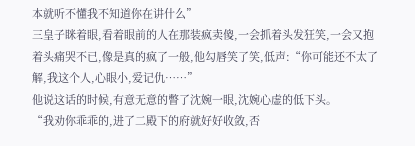本就听不懂我不知道你在讲什么”
三皇子眯着眼,看着眼前的人在那装疯卖傻,一会抓着头发狂笑,一会又抱着头痛哭不已,像是真的疯了一般,他勾唇笑了笑,低声:“你可能还不太了解,我这个人,心眼小,爱记仇……”
他说这话的时候,有意无意的瞥了沈婉一眼,沈婉心虚的低下头。
“我劝你乖乖的,进了二殿下的府就好好收敛,否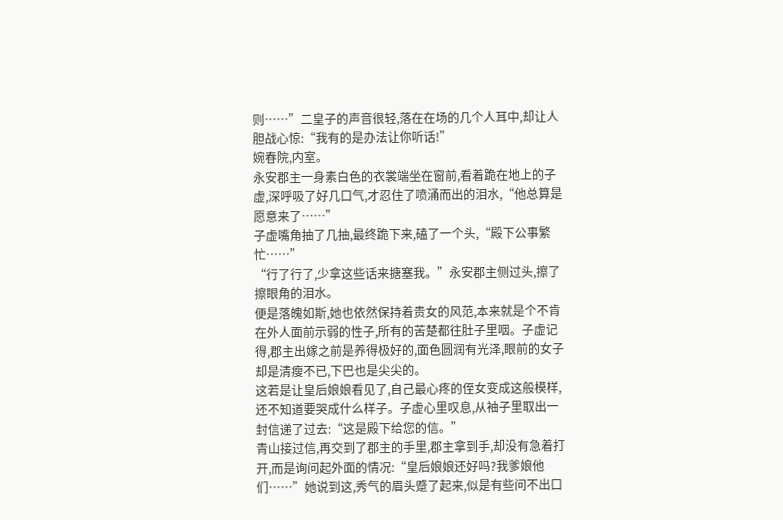则……”二皇子的声音很轻,落在在场的几个人耳中,却让人胆战心惊:“我有的是办法让你听话!”
婉春院,内室。
永安郡主一身素白色的衣裳端坐在窗前,看着跪在地上的子虚,深呼吸了好几口气,才忍住了喷涌而出的泪水,“他总算是愿意来了……”
子虚嘴角抽了几抽,最终跪下来,磕了一个头,“殿下公事繁忙……”
“行了行了,少拿这些话来搪塞我。”永安郡主侧过头,擦了擦眼角的泪水。
便是落魄如斯,她也依然保持着贵女的风范,本来就是个不肯在外人面前示弱的性子,所有的苦楚都往肚子里咽。子虚记得,郡主出嫁之前是养得极好的,面色圆润有光泽,眼前的女子却是清瘦不已,下巴也是尖尖的。
这若是让皇后娘娘看见了,自己最心疼的侄女变成这般模样,还不知道要哭成什么样子。子虚心里叹息,从袖子里取出一封信递了过去:“这是殿下给您的信。”
青山接过信,再交到了郡主的手里,郡主拿到手,却没有急着打开,而是询问起外面的情况:“皇后娘娘还好吗?我爹娘他们……”她说到这,秀气的眉头蹙了起来,似是有些问不出口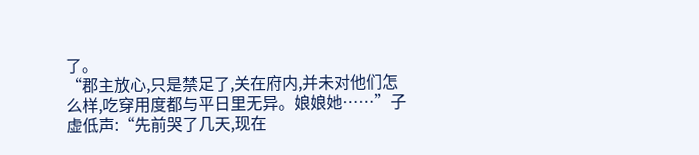了。
“郡主放心,只是禁足了,关在府内,并未对他们怎么样,吃穿用度都与平日里无异。娘娘她……”子虚低声:“先前哭了几天,现在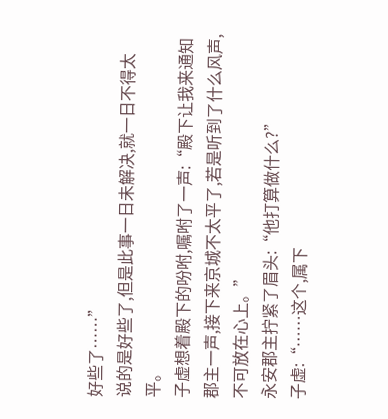好些了……”
说的是好些了,但是此事一日未解决,就一日不得太平。
子虚想着殿下的吩咐,嘱咐了一声:“殿下让我来通知郡主一声,接下来京城不太平了,若是听到了什么风声,不可放在心上。”
永安郡主拧紧了眉头:“他打算做什么?”
子虚:“……这个,属下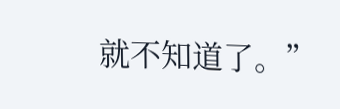就不知道了。”